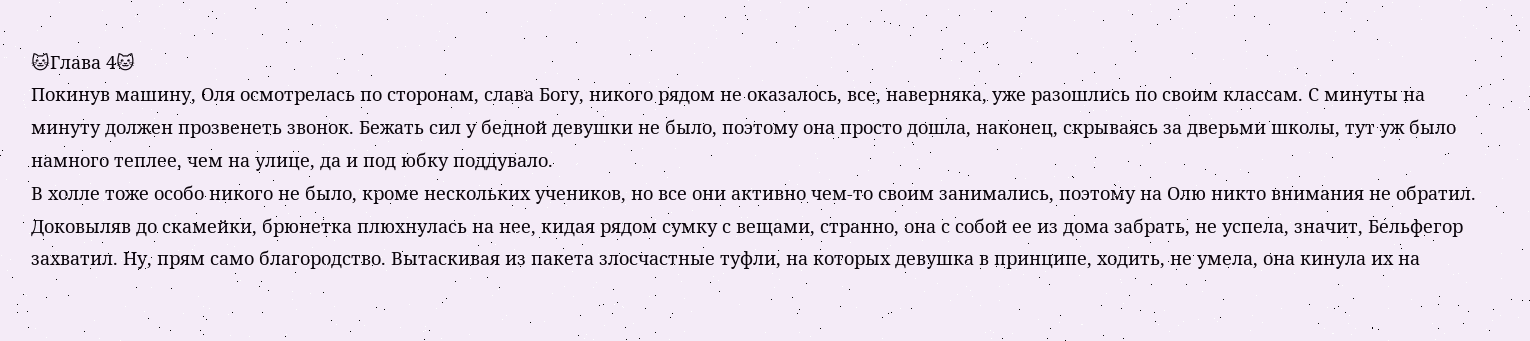🐱Глава 4🐱
Покинув машину, Оля осмотрелась по сторонам, слава Богу, никого рядом не оказалось, все, наверняка, уже разошлись по своим классам. С минуты на минуту должен прозвенеть звонок. Бежать сил у бедной девушки не было, поэтому она просто дошла, наконец, скрываясь за дверьми школы, тут уж было намного теплее, чем на улице, да и под юбку поддувало.
В холле тоже особо никого не было, кроме нескольких учеников, но все они активно чем-то своим занимались, поэтому на Олю никто внимания не обратил. Доковыляв до скамейки, брюнетка плюхнулась на нее, кидая рядом сумку с вещами, странно, она с собой ее из дома забрать, не успела, значит, Бельфегор захватил. Ну, прям само благородство. Вытаскивая из пакета злосчастные туфли, на которых девушка в принципе, ходить, не умела, она кинула их на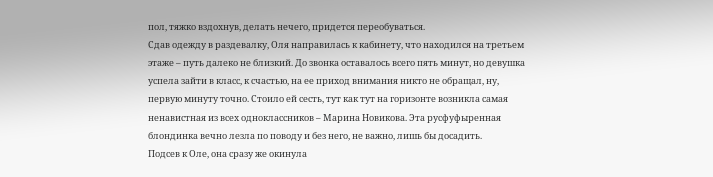пол, тяжко вздохнув, делать нечего, придется переобуваться.
Сдав одежду в раздевалку, Оля направилась к кабинету, что находился на третьем этаже – путь далеко не близкий. До звонка оставалось всего пять минут, но девушка успела зайти в класс, к счастью, на ее приход внимания никто не обращал, ну, первую минуту точно. Стоило ей сесть, тут как тут на горизонте возникла самая ненавистная из всех одноклассников – Марина Новикова. Эта русфуфыренная блондинка вечно лезла по поводу и без него, не важно, лишь бы досадить.
Подсев к Оле, она сразу же окинула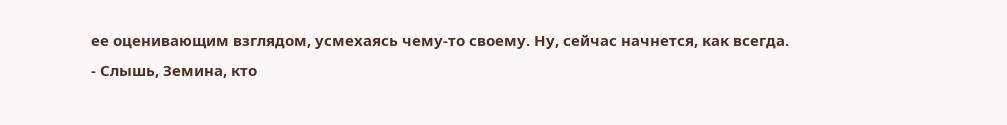ее оценивающим взглядом, усмехаясь чему-то своему. Ну, сейчас начнется, как всегда.
- Слышь, Земина, кто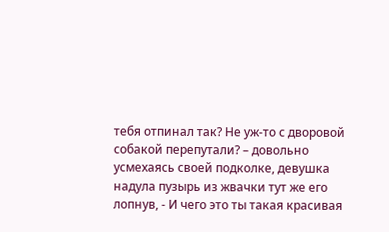тебя отпинал так? Не уж-то с дворовой собакой перепутали? – довольно усмехаясь своей подколке, девушка надула пузырь из жвачки тут же его лопнув, - И чего это ты такая красивая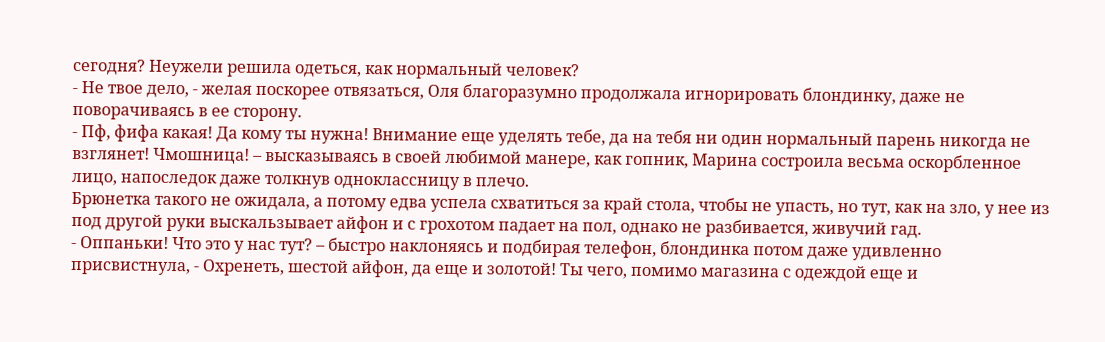сегодня? Неужели решила одеться, как нормальный человек?
- Не твое дело, - желая поскорее отвязаться, Оля благоразумно продолжала игнорировать блондинку, даже не поворачиваясь в ее сторону.
- Пф, фифа какая! Да кому ты нужна! Внимание еще уделять тебе, да на тебя ни один нормальный парень никогда не взглянет! Чмошница! – высказываясь в своей любимой манере, как гопник, Марина состроила весьма оскорбленное лицо, напоследок даже толкнув одноклассницу в плечо.
Брюнетка такого не ожидала, а потому едва успела схватиться за край стола, чтобы не упасть, но тут, как на зло, у нее из под другой руки выскальзывает айфон и с грохотом падает на пол, однако не разбивается, живучий гад.
- Оппаньки! Что это у нас тут? – быстро наклоняясь и подбирая телефон, блондинка потом даже удивленно присвистнула, - Охренеть, шестой айфон, да еще и золотой! Ты чего, помимо магазина с одеждой еще и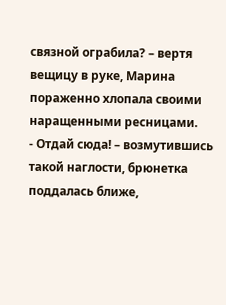связной ограбила? – вертя вещицу в руке, Марина пораженно хлопала своими наращенными ресницами.
- Отдай сюда! – возмутившись такой наглости, брюнетка поддалась ближе,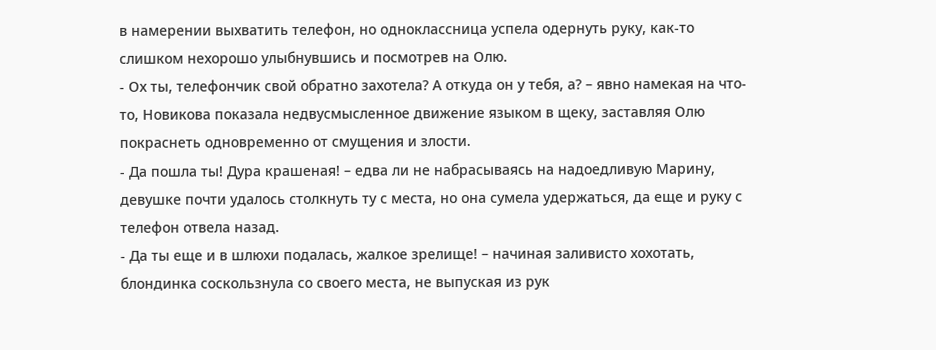в намерении выхватить телефон, но одноклассница успела одернуть руку, как-то слишком нехорошо улыбнувшись и посмотрев на Олю.
- Ох ты, телефончик свой обратно захотела? А откуда он у тебя, а? – явно намекая на что-то, Новикова показала недвусмысленное движение языком в щеку, заставляя Олю покраснеть одновременно от смущения и злости.
- Да пошла ты! Дура крашеная! – едва ли не набрасываясь на надоедливую Марину, девушке почти удалось столкнуть ту с места, но она сумела удержаться, да еще и руку с телефон отвела назад.
- Да ты еще и в шлюхи подалась, жалкое зрелище! – начиная заливисто хохотать, блондинка соскользнула со своего места, не выпуская из рук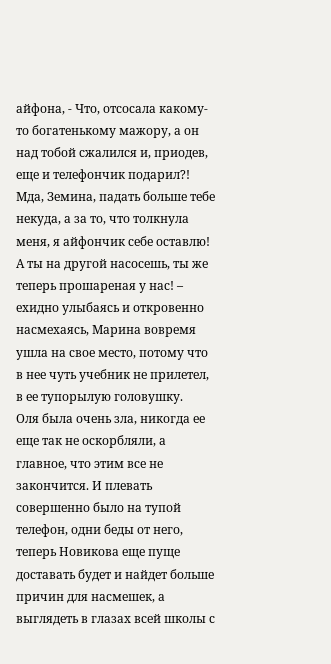айфона, - Что, отсосала какому-то богатенькому мажору, а он над тобой сжалился и, приодев, еще и телефончик подарил?! Мда, Земина, падать больше тебе некуда, а за то, что толкнула меня, я айфончик себе оставлю! А ты на другой насосешь, ты же теперь прошареная у нас! – ехидно улыбаясь и откровенно насмехаясь, Марина вовремя ушла на свое место, потому что в нее чуть учебник не прилетел, в ее тупорылую головушку.
Оля была очень зла, никогда ее еще так не оскорбляли, а главное, что этим все не закончится. И плевать совершенно было на тупой телефон, одни беды от него, теперь Новикова еще пуще доставать будет и найдет больше причин для насмешек, а выглядеть в глазах всей школы с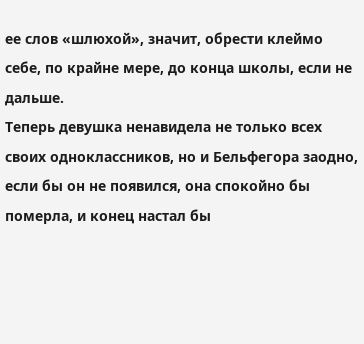ее слов «шлюхой», значит, обрести клеймо себе, по крайне мере, до конца школы, если не дальше.
Теперь девушка ненавидела не только всех своих одноклассников, но и Бельфегора заодно, если бы он не появился, она спокойно бы померла, и конец настал бы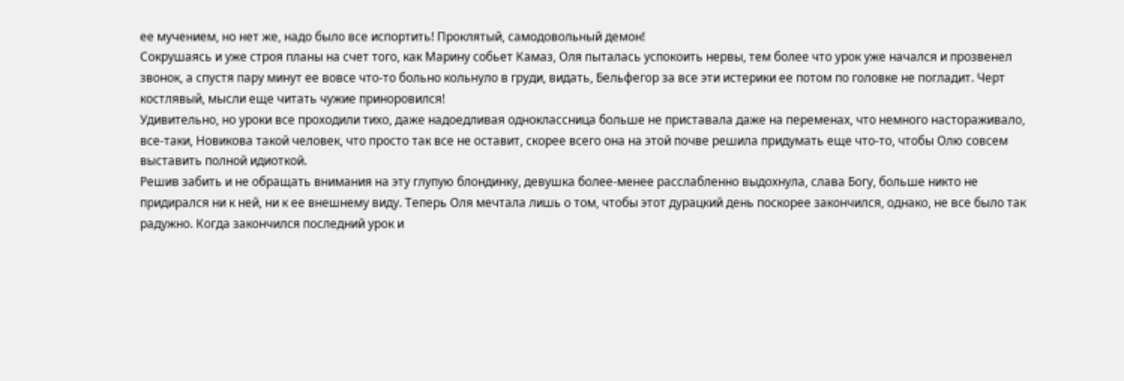ее мучением, но нет же, надо было все испортить! Проклятый, самодовольный демон!
Сокрушаясь и уже строя планы на счет того, как Марину собьет Камаз, Оля пыталась успокоить нервы, тем более что урок уже начался и прозвенел звонок, а спустя пару минут ее вовсе что-то больно кольнуло в груди, видать, Бельфегор за все эти истерики ее потом по головке не погладит. Черт костлявый, мысли еще читать чужие приноровился!
Удивительно, но уроки все проходили тихо, даже надоедливая одноклассница больше не приставала даже на переменах, что немного настораживало, все-таки, Новикова такой человек, что просто так все не оставит, скорее всего она на этой почве решила придумать еще что-то, чтобы Олю совсем выставить полной идиоткой.
Решив забить и не обращать внимания на эту глупую блондинку, девушка более-менее расслабленно выдохнула, слава Богу, больше никто не придирался ни к ней, ни к ее внешнему виду. Теперь Оля мечтала лишь о том, чтобы этот дурацкий день поскорее закончился, однако, не все было так радужно. Когда закончился последний урок и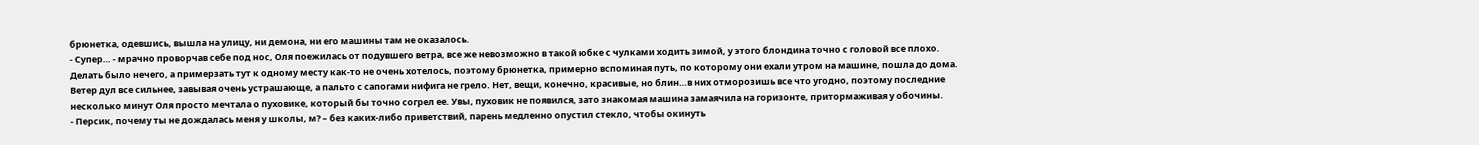брюнетка, одевшись, вышла на улицу, ни демона, ни его машины там не оказалось.
- Супер… - мрачно проворчав себе под нос, Оля поежилась от подувшего ветра, все же невозможно в такой юбке с чулками ходить зимой, у этого блондина точно с головой все плохо.
Делать было нечего, а примерзать тут к одному месту как-то не очень хотелось, поэтому брюнетка, примерно вспоминая путь, по которому они ехали утром на машине, пошла до дома. Ветер дул все сильнее, завывая очень устрашающе, а пальто с сапогами нифига не грело. Нет, вещи, конечно, красивые, но блин…в них отморозишь все что угодно, поэтому последние несколько минут Оля просто мечтала о пуховике, который бы точно согрел ее. Увы, пуховик не появился, зато знакомая машина замаячила на горизонте, притормаживая у обочины.
- Персик, почему ты не дождалась меня у школы, м? – без каких-либо приветствий, парень медленно опустил стекло, чтобы окинуть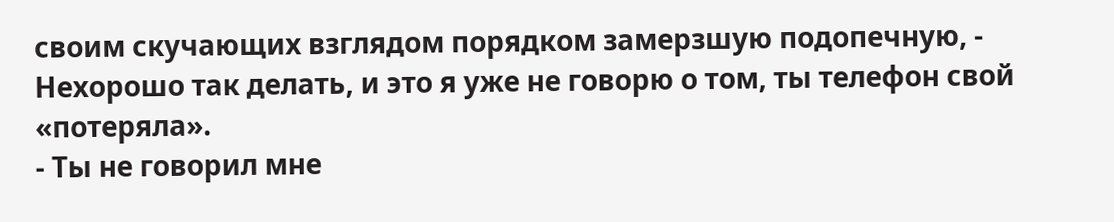своим скучающих взглядом порядком замерзшую подопечную, - Нехорошо так делать, и это я уже не говорю о том, ты телефон свой «потеряла».
- Ты не говорил мне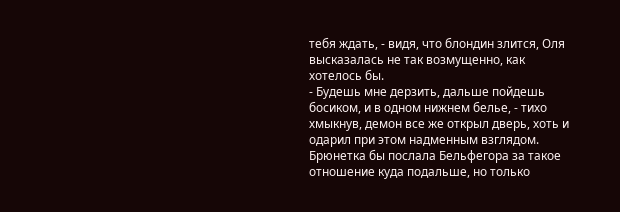тебя ждать, - видя, что блондин злится, Оля высказалась не так возмущенно, как хотелось бы.
- Будешь мне дерзить, дальше пойдешь босиком, и в одном нижнем белье, - тихо хмыкнув, демон все же открыл дверь, хоть и одарил при этом надменным взглядом.
Брюнетка бы послала Бельфегора за такое отношение куда подальше, но только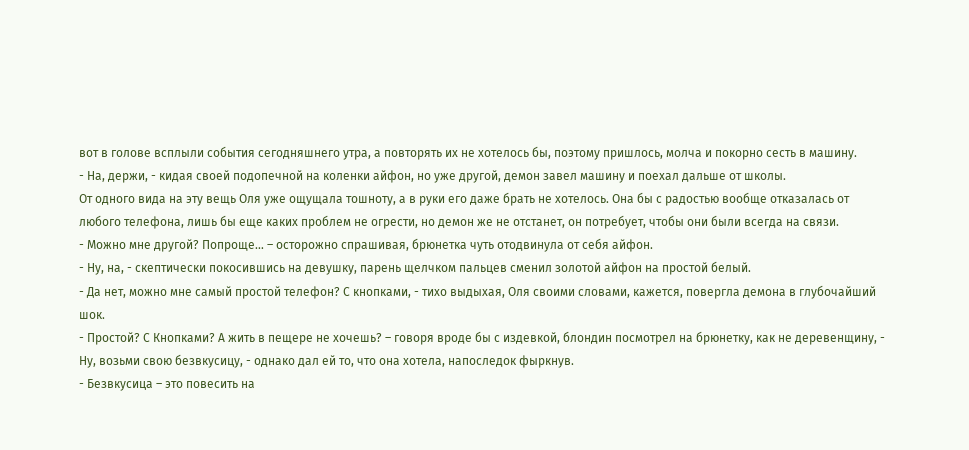вот в голове всплыли события сегодняшнего утра, а повторять их не хотелось бы, поэтому пришлось, молча и покорно сесть в машину.
- На, держи, - кидая своей подопечной на коленки айфон, но уже другой, демон завел машину и поехал дальше от школы.
От одного вида на эту вещь Оля уже ощущала тошноту, а в руки его даже брать не хотелось. Она бы с радостью вообще отказалась от любого телефона, лишь бы еще каких проблем не огрести, но демон же не отстанет, он потребует, чтобы они были всегда на связи.
- Можно мне другой? Попроще… – осторожно спрашивая, брюнетка чуть отодвинула от себя айфон.
- Ну, на, - скептически покосившись на девушку, парень щелчком пальцев сменил золотой айфон на простой белый.
- Да нет, можно мне самый простой телефон? С кнопками, - тихо выдыхая, Оля своими словами, кажется, повергла демона в глубочайший шок.
- Простой? С Кнопками? А жить в пещере не хочешь? – говоря вроде бы с издевкой, блондин посмотрел на брюнетку, как не деревенщину, - Ну, возьми свою безвкусицу, - однако дал ей то, что она хотела, напоследок фыркнув.
- Безвкусица – это повесить на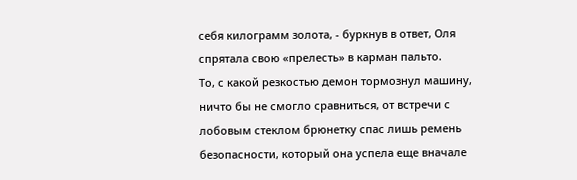себя килограмм золота, - буркнув в ответ, Оля спрятала свою «прелесть» в карман пальто.
То, с какой резкостью демон тормознул машину, ничто бы не смогло сравниться, от встречи с лобовым стеклом брюнетку спас лишь ремень безопасности, который она успела еще вначале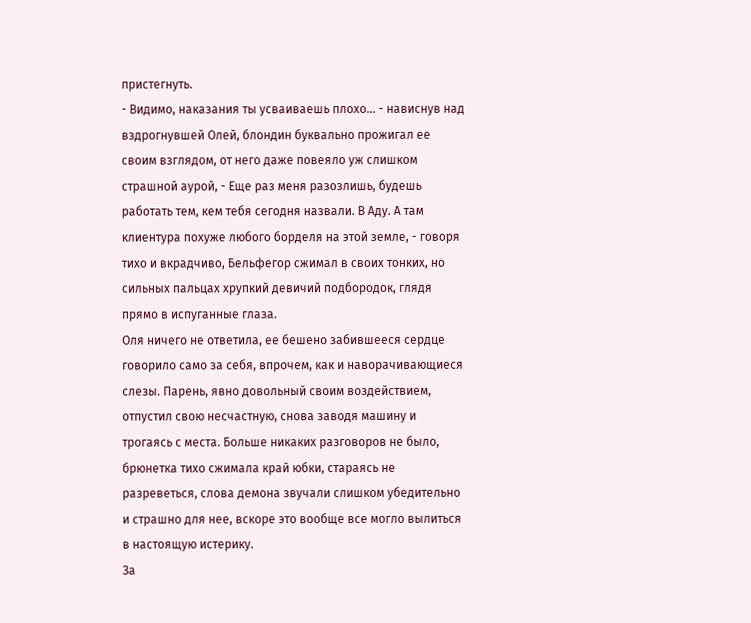пристегнуть.
- Видимо, наказания ты усваиваешь плохо… - нависнув над вздрогнувшей Олей, блондин буквально прожигал ее своим взглядом, от него даже повеяло уж слишком страшной аурой, - Еще раз меня разозлишь, будешь работать тем, кем тебя сегодня назвали. В Аду. А там клиентура похуже любого борделя на этой земле, - говоря тихо и вкрадчиво, Бельфегор сжимал в своих тонких, но сильных пальцах хрупкий девичий подбородок, глядя прямо в испуганные глаза.
Оля ничего не ответила, ее бешено забившееся сердце говорило само за себя, впрочем, как и наворачивающиеся слезы. Парень, явно довольный своим воздействием, отпустил свою несчастную, снова заводя машину и трогаясь с места. Больше никаких разговоров не было, брюнетка тихо сжимала край юбки, стараясь не разреветься, слова демона звучали слишком убедительно и страшно для нее, вскоре это вообще все могло вылиться в настоящую истерику.
За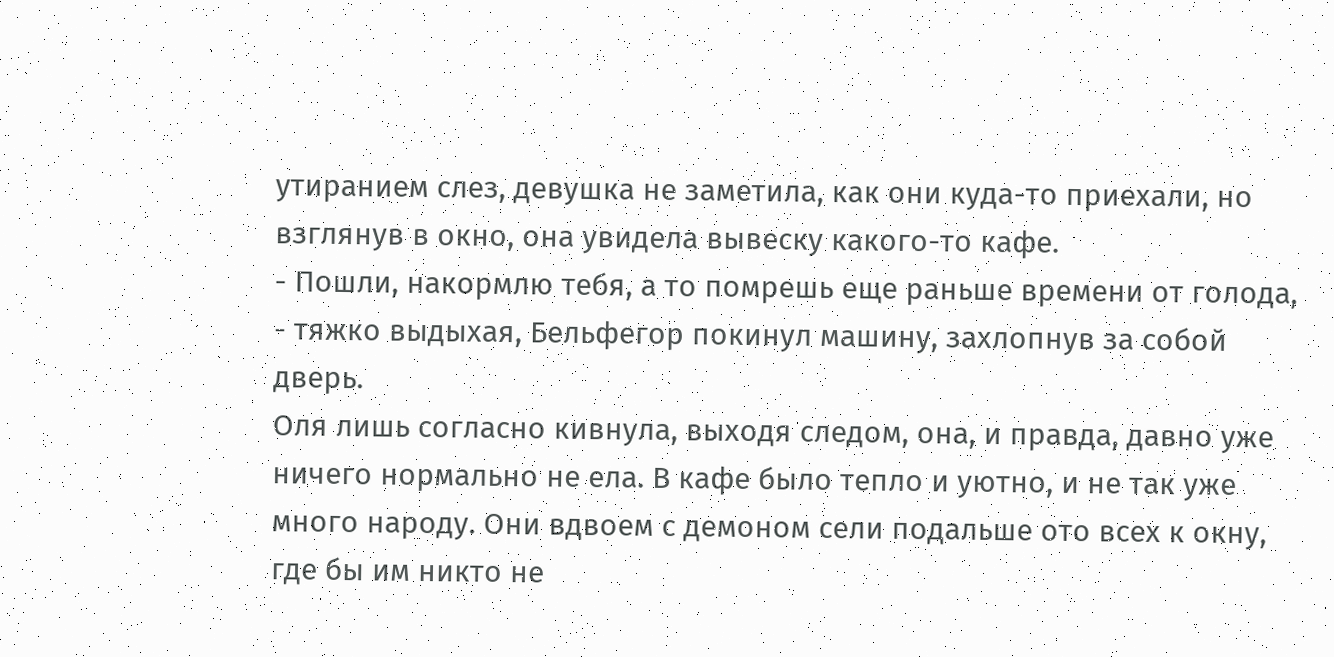утиранием слез, девушка не заметила, как они куда-то приехали, но взглянув в окно, она увидела вывеску какого-то кафе.
- Пошли, накормлю тебя, а то помрешь еще раньше времени от голода, - тяжко выдыхая, Бельфегор покинул машину, захлопнув за собой дверь.
Оля лишь согласно кивнула, выходя следом, она, и правда, давно уже ничего нормально не ела. В кафе было тепло и уютно, и не так уже много народу. Они вдвоем с демоном сели подальше ото всех к окну, где бы им никто не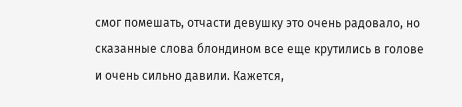смог помешать, отчасти девушку это очень радовало, но сказанные слова блондином все еще крутились в голове и очень сильно давили. Кажется,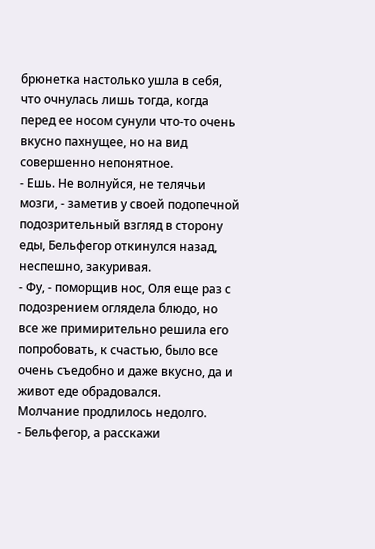брюнетка настолько ушла в себя, что очнулась лишь тогда, когда перед ее носом сунули что-то очень вкусно пахнущее, но на вид совершенно непонятное.
- Ешь. Не волнуйся, не телячьи мозги, - заметив у своей подопечной подозрительный взгляд в сторону еды, Бельфегор откинулся назад, неспешно, закуривая.
- Фу, - поморщив нос, Оля еще раз с подозрением оглядела блюдо, но все же примирительно решила его попробовать, к счастью, было все очень съедобно и даже вкусно, да и живот еде обрадовался.
Молчание продлилось недолго.
- Бельфегор, а расскажи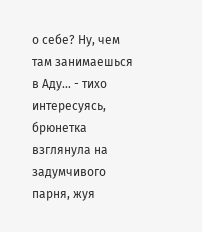о себе? Ну, чем там занимаешься в Аду… - тихо интересуясь, брюнетка взглянула на задумчивого парня, жуя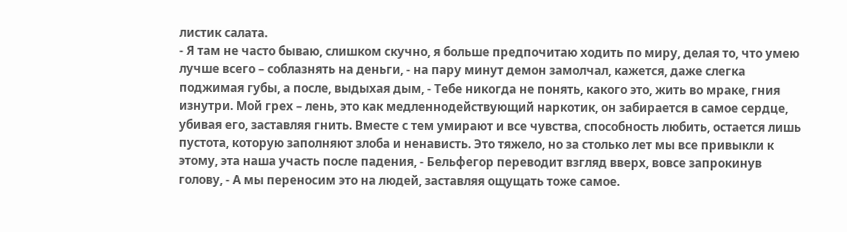листик салата.
- Я там не часто бываю, слишком скучно, я больше предпочитаю ходить по миру, делая то, что умею лучше всего – соблазнять на деньги, - на пару минут демон замолчал, кажется, даже слегка поджимая губы, а после, выдыхая дым, - Тебе никогда не понять, какого это, жить во мраке, гния изнутри. Мой грех – лень, это как медленнодействующий наркотик, он забирается в самое сердце, убивая его, заставляя гнить. Вместе с тем умирают и все чувства, способность любить, остается лишь пустота, которую заполняют злоба и ненависть. Это тяжело, но за столько лет мы все привыкли к этому, эта наша участь после падения, - Бельфегор переводит взгляд вверх, вовсе запрокинув голову, - А мы переносим это на людей, заставляя ощущать тоже самое.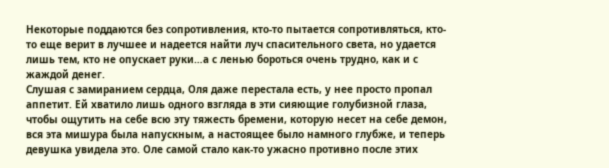Некоторые поддаются без сопротивления, кто-то пытается сопротивляться, кто-то еще верит в лучшее и надеется найти луч спасительного света, но удается лишь тем, кто не опускает руки…а с ленью бороться очень трудно, как и с жаждой денег.
Слушая с замиранием сердца, Оля даже перестала есть, у нее просто пропал аппетит. Ей хватило лишь одного взгляда в эти сияющие голубизной глаза, чтобы ощутить на себе всю эту тяжесть бремени, которую несет на себе демон, вся эта мишура была напускным, а настоящее было намного глубже, и теперь девушка увидела это. Оле самой стало как-то ужасно противно после этих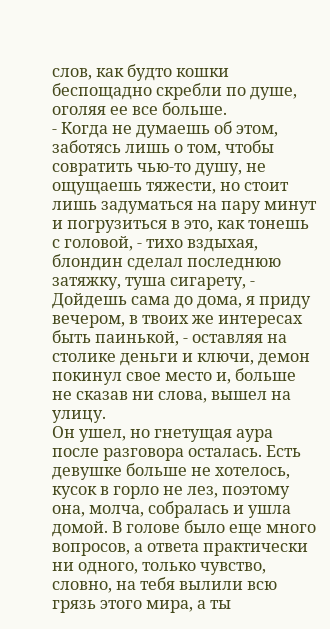слов, как будто кошки беспощадно скребли по душе, оголяя ее все больше.
- Когда не думаешь об этом, заботясь лишь о том, чтобы совратить чью-то душу, не ощущаешь тяжести, но стоит лишь задуматься на пару минут и погрузиться в это, как тонешь с головой, - тихо вздыхая, блондин сделал последнюю затяжку, туша сигарету, - Дойдешь сама до дома, я приду вечером, в твоих же интересах быть паинькой, - оставляя на столике деньги и ключи, демон покинул свое место и, больше не сказав ни слова, вышел на улицу.
Он ушел, но гнетущая аура после разговора осталась. Есть девушке больше не хотелось, кусок в горло не лез, поэтому она, молча, собралась и ушла домой. В голове было еще много вопросов, а ответа практически ни одного, только чувство, словно, на тебя вылили всю грязь этого мира, а ты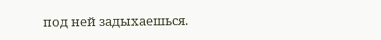под ней задыхаешься.